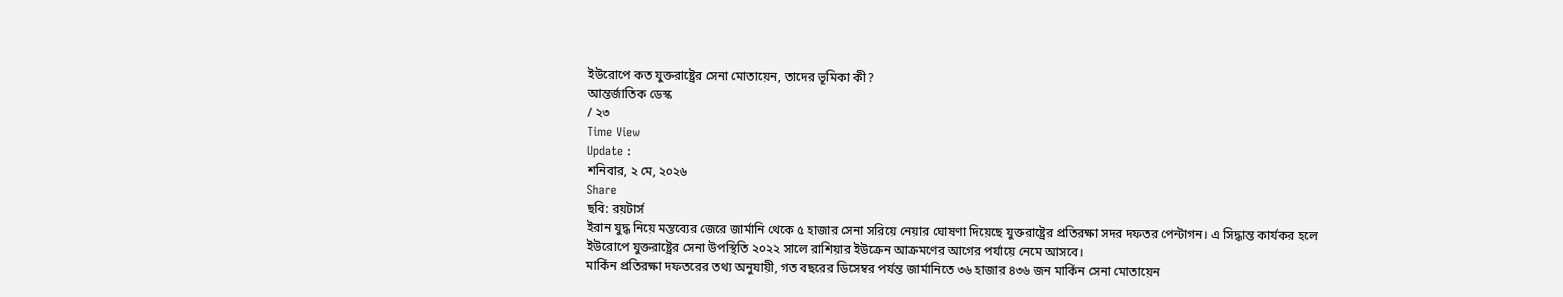ইউরোপে কত যুক্তরাষ্ট্রের সেনা মোতায়েন, তাদের ভূমিকা কী?
আন্তর্জাতিক ডেস্ক
/ ২৩
Time View
Update :
শনিবার, ২ মে, ২০২৬
Share
ছবি: রয়টার্স
ইরান যুদ্ধ নিয়ে মন্তব্যের জেরে জার্মানি থেকে ৫ হাজার সেনা সরিয়ে নেয়ার ঘোষণা দিয়েছে যুক্তরাষ্ট্রের প্রতিরক্ষা সদর দফতর পেন্টাগন। এ সিদ্ধান্ত কার্যকর হলে ইউরোপে যুক্তরাষ্ট্রের সেনা উপস্থিতি ২০২২ সালে রাশিয়ার ইউক্রেন আক্রমণের আগের পর্যায়ে নেমে আসবে।
মার্কিন প্রতিরক্ষা দফতরের তথ্য অনুযায়ী, গত বছরের ডিসেম্বর পর্যন্ত জার্মানিতে ৩৬ হাজার ৪৩৬ জন মার্কিন সেনা মোতায়েন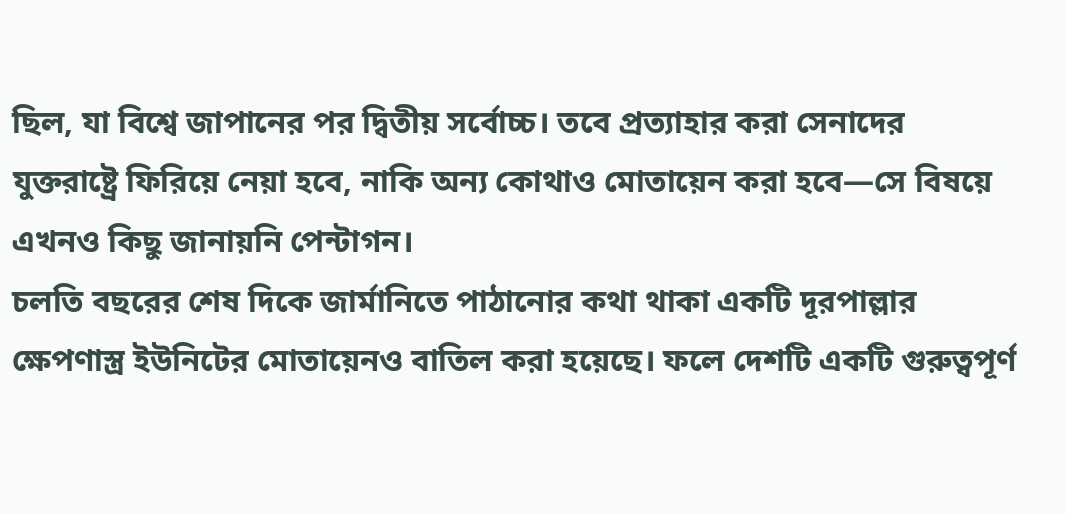ছিল, যা বিশ্বে জাপানের পর দ্বিতীয় সর্বোচ্চ। তবে প্রত্যাহার করা সেনাদের যুক্তরাষ্ট্রে ফিরিয়ে নেয়া হবে, নাকি অন্য কোথাও মোতায়েন করা হবে—সে বিষয়ে এখনও কিছু জানায়নি পেন্টাগন।
চলতি বছরের শেষ দিকে জার্মানিতে পাঠানোর কথা থাকা একটি দূরপাল্লার ক্ষেপণাস্ত্র ইউনিটের মোতায়েনও বাতিল করা হয়েছে। ফলে দেশটি একটি গুরুত্বপূর্ণ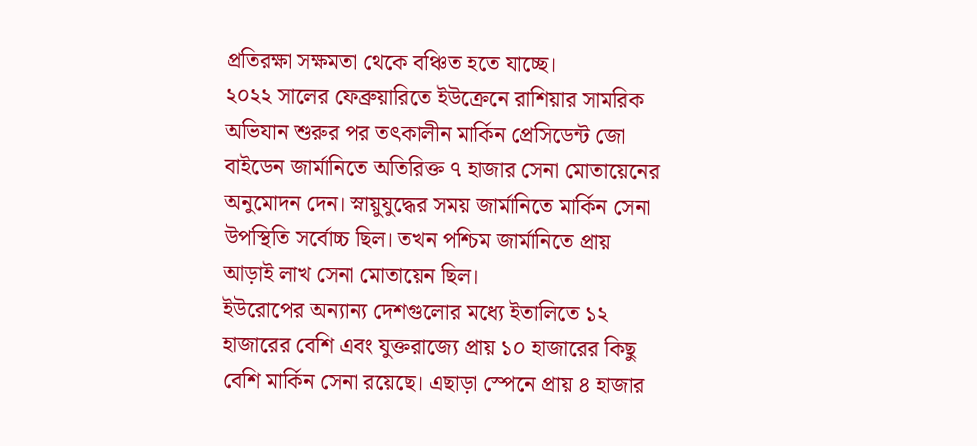প্রতিরক্ষা সক্ষমতা থেকে বঞ্চিত হতে যাচ্ছে।
২০২২ সালের ফেব্রুয়ারিতে ইউক্রেনে রাশিয়ার সামরিক অভিযান শুরুর পর তৎকালীন মার্কিন প্রেসিডেন্ট জো বাইডেন জার্মানিতে অতিরিক্ত ৭ হাজার সেনা মোতায়েনের অনুমোদন দেন। স্নায়ুযুদ্ধের সময় জার্মানিতে মার্কিন সেনা উপস্থিতি সর্বোচ্চ ছিল। তখন পশ্চিম জার্মানিতে প্রায় আড়াই লাখ সেনা মোতায়েন ছিল।
ইউরোপের অন্যান্য দেশগুলোর মধ্যে ইতালিতে ১২ হাজারের বেশি এবং যুক্তরাজ্যে প্রায় ১০ হাজারের কিছু বেশি মার্কিন সেনা রয়েছে। এছাড়া স্পেনে প্রায় ৪ হাজার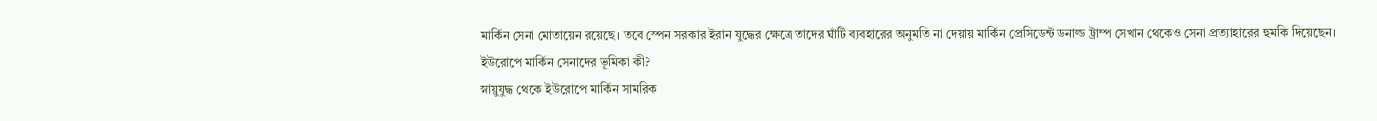মার্কিন সেনা মোতায়েন রয়েছে। তবে স্পেন সরকার ইরান যুদ্ধের ক্ষেত্রে তাদের ঘাঁটি ব্যবহারের অনুমতি না দেয়ায় মার্কিন প্রেসিডেন্ট ডনাল্ড ট্রাম্প সেখান থেকেও সেনা প্রত্যাহারের হুমকি দিয়েছেন।
ইউরোপে মার্কিন সেনাদের ভূমিকা কী?
স্নায়ুযুদ্ধ থেকে ইউরোপে মার্কিন সামরিক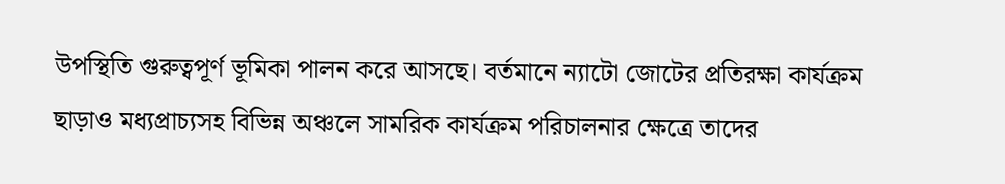উপস্থিতি গুরুত্বপূর্ণ ভূমিকা পালন করে আসছে। বর্তমানে ন্যাটো জোটের প্রতিরক্ষা কার্যক্রম ছাড়াও মধ্যপ্রাচ্যসহ বিভিন্ন অঞ্চলে সামরিক কার্যক্রম পরিচালনার ক্ষেত্রে তাদের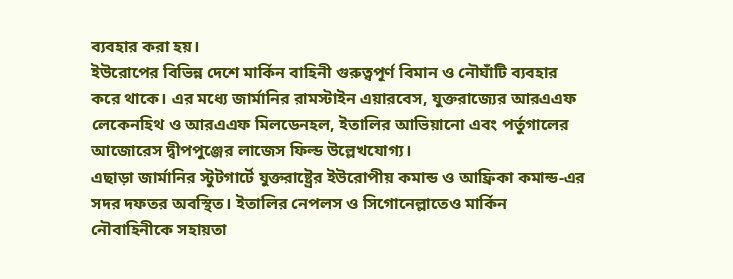ব্যবহার করা হয়।
ইউরোপের বিভিন্ন দেশে মার্কিন বাহিনী গুরুত্বপূর্ণ বিমান ও নৌঘাঁটি ব্যবহার করে থাকে। এর মধ্যে জার্মানির রামস্টাইন এয়ারবেস, যুক্তরাজ্যের আরএএফ লেকেনহিথ ও আরএএফ মিলডেনহল, ইতালির আভিয়ানো এবং পর্তুগালের আজোরেস দ্বীপপুঞ্জের লাজেস ফিল্ড উল্লেখযোগ্য।
এছাড়া জার্মানির স্টুটগার্টে যুক্তরাষ্ট্রের ইউরোপীয় কমান্ড ও আফ্রিকা কমান্ড-এর সদর দফতর অবস্থিত। ইতালির নেপলস ও সিগোনেল্লাতেও মার্কিন নৌবাহিনীকে সহায়তা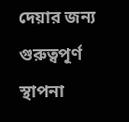দেয়ার জন্য গুরুত্বপূর্ণ স্থাপনা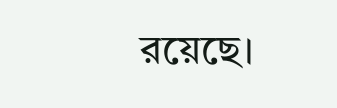রয়েছে।